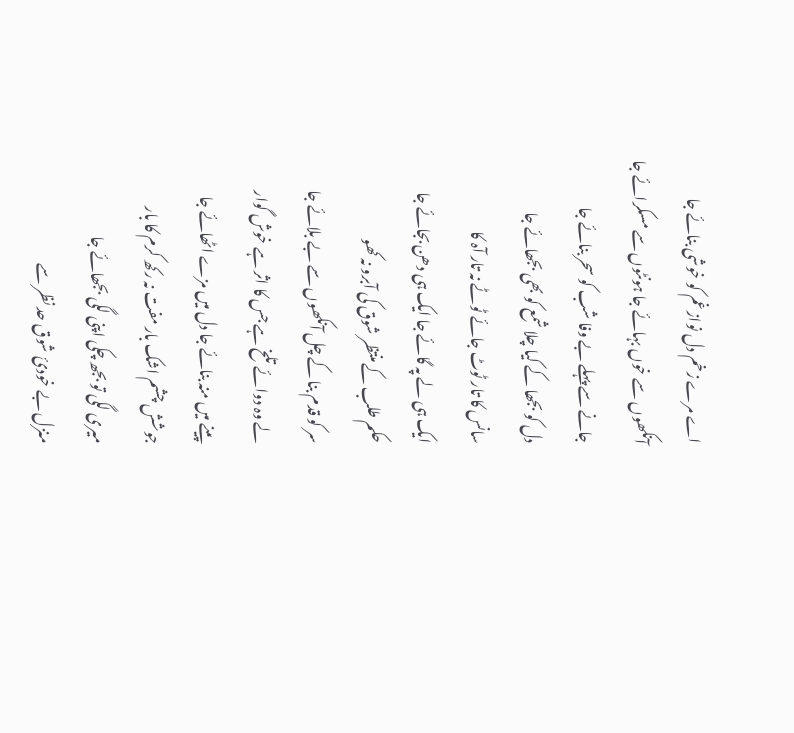اے مرے زخم دل نواز غم کو خوشی بنائے جا
آنکھوں سے خوں بہائے جا ہونٹوں سے مسکرائے جا
جانے سے پہلے بے وفا شب کو سحر بنائے جا
دل کو بجھا کے کیا چلا شمع کو بھی بجھائے جا
سانس کا تار ٹوٹ جائے ٹوٹے نہ تار آہ کا
ایک ہی لے پہ گائے جا ایک ہی دھن بجائے جا
حکم طلب کے منتظر شوق کی آبرو نہ کھو
سر کو قدم بنا کے چل آنکھوں سے بے بلائے جا
لے وہ دوائے تلخ ہے جس کا اثر ہے خوش گوار
پینے میں منہ بنائے جا دل میں مزے اٹھائے جا
جوشش چشم اشک بار مفت نہ رکھ کرم کا بار
میری لگی تو بجھ چکی اپنی لگی بجھائے جا
منزل بے خودیٔ شوق حد نظر سے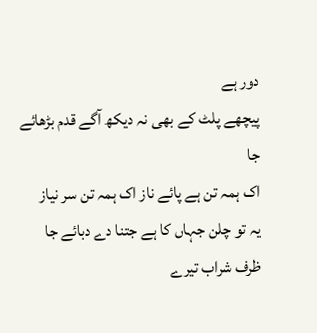دور ہے
پیچھے پلٹ کے بھی نہ دیکھ آگے قدم بڑھائے جا
اک ہمہ تن ہے پائے ناز اک ہمہ تن سر نیاز
یہ تو چلن جہاں کا ہے جتنا دے دبائے جا
ظرف شراب تیرے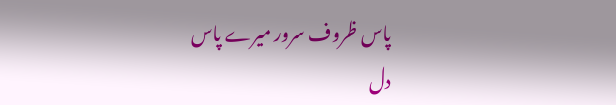پاس ظروف سرور میرے پاس
دل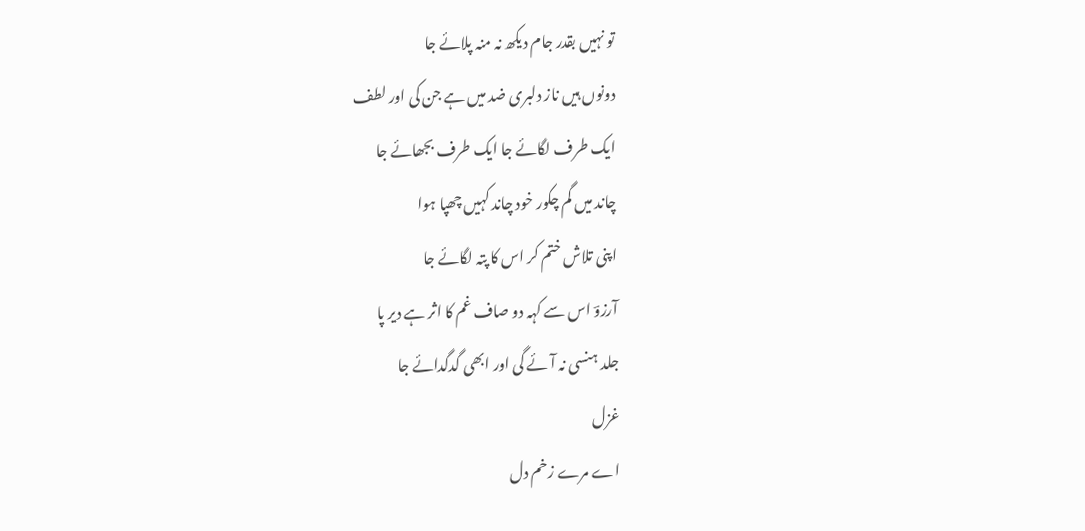تو نہیں بقدر جام دیکھ نہ منہ پلائے جا
دونوں ہیں ناز دلبری ضد میں ہے جن کی اور لطف
ایک طرف لگائے جا ایک طرف بجھائے جا
چاند میں گم چکور خود چاند کہیں چھپا ہوا
اپنی تلاش ختم کر اس کا پتہ لگائے جا
آرزوؔ اس سے کہہ دو صاف غم کا اثر ہے دیر پا
جلد ہنسی نہ آئے گی اور ابھی گدگدائے جا
غزل
اے مرے زخم دل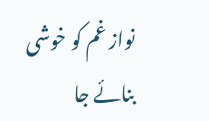نواز غم کو خوشی بنائے جا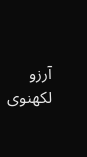آرزو لکھنوی